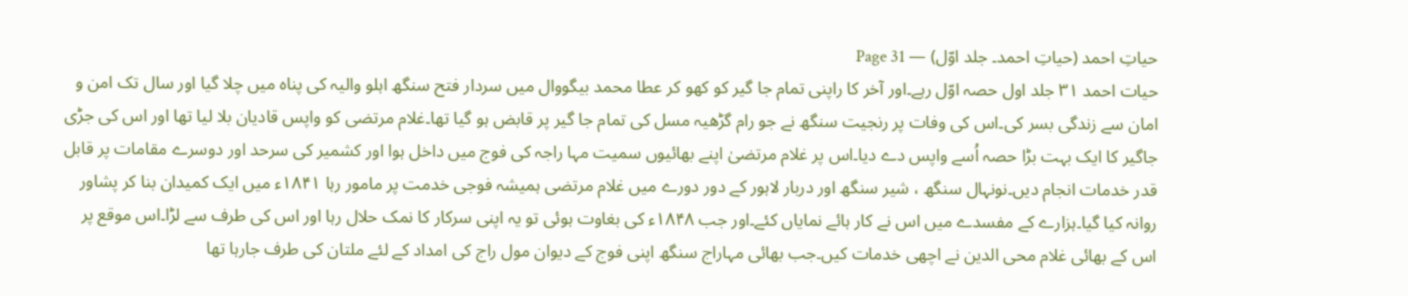حیاتِ احمد (حیاتِ احمد۔ جلد اوّل) — Page 31
حیات احمد ۳۱ جلد اول حصہ اوّل رہے۔اور آخر کا راپنی تمام جا گیر کو کھو کر عطا محمد بیگووال میں سردار فتح سنگھ اہلو والیہ کی پناہ میں چلا گیا اور سال تک امن و امان سے زندگی بسر کی۔اس کی وفات پر رنجیت سنگھ نے جو رام گڑھیہ مسل کی تمام جا گیر پر قابض ہو گیا تھا۔غلام مرتضی کو واپس قادیان بلا لیا تھا اور اس کی جڑی جاگیر کا ایک بہت بڑا حصہ اُسے واپس دے دیا۔اس پر غلام مرتضیٰ اپنے بھائیوں سمیت مہا راجہ کی فوج میں داخل ہوا اور کشمیر کی سرحد اور دوسرے مقامات پر قابل قدر خدمات انجام دیں۔نونہال سنگھ ، شیر سنگھ اور دربار لاہور کے دور دورے میں غلام مرتضی ہمیشہ فوجی خدمت پر مامور رہا ۱۸۴۱ء میں ایک کمیدان بنا کر پشاور روانہ کیا گیا۔ہزارے کے مفسدے میں اس نے کار ہائے نمایاں کئے۔اور جب ۱۸۴۸ء کی بغاوت ہوئی تو یہ اپنی سرکار کا نمک حلال رہا اور اس کی طرف سے لڑا۔اس موقع پر اس کے بھائی غلام محی الدین نے اچھی خدمات کیں۔جب بھائی مہاراج سنگھ اپنی فوج کے دیوان مول راج کی امداد کے لئے ملتان کی طرف جارہا تھا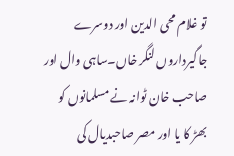تو غلام محی الدین اور دوسرے جاگیرداروں لنگر خاں۔ساہی وال اور صاحب خان ٹوانہ نے مسلمانوں کو بھڑ کا یا اور مصر صاحبدیال کی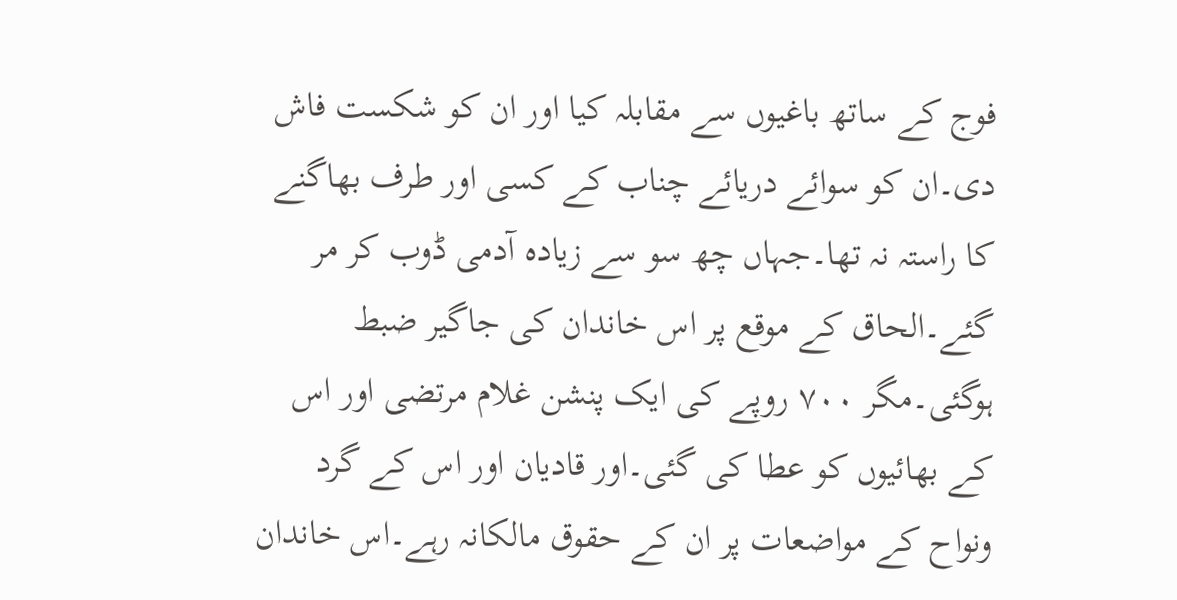فوج کے ساتھ باغیوں سے مقابلہ کیا اور ان کو شکست فاش دی۔ان کو سوائے دریائے چناب کے کسی اور طرف بھاگنے کا راستہ نہ تھا۔جہاں چھ سو سے زیادہ آدمی ڈوب کر مر گئے۔الحاق کے موقع پر اس خاندان کی جاگیر ضبط ہوگئی۔مگر ۷۰۰ روپے کی ایک پنشن غلام مرتضی اور اس کے بھائیوں کو عطا کی گئی۔اور قادیان اور اس کے گرد ونواح کے مواضعات پر ان کے حقوق مالکانہ رہے۔اس خاندان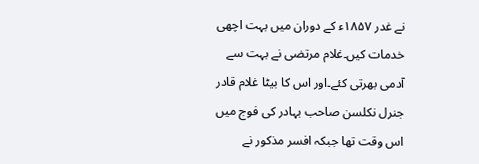نے غدر ۱۸۵۷ء کے دوران میں بہت اچھی خدمات کیں۔غلام مرتضی نے بہت سے آدمی بھرتی کئے۔اور اس کا بیٹا غلام قادر جنرل نکلسن صاحب بہادر کی فوج میں اس وقت تھا جبکہ افسر مذکور نے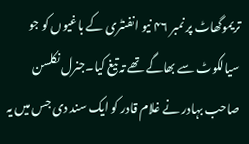تریموگھاٹ پر نمبر ۴۶ نیو انفنٹری کے باغیوں کو جو سیالکوٹ سے بھاگے تھے تہ تیغ کیا۔جنرل نکلسن صاحب بہادر نے غلام قادر کو ایک سند دی جس میں یہ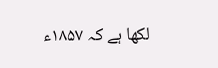لکھا ہے کہ ۱۸۵۷ء